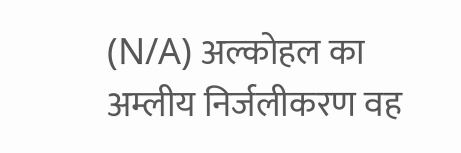(N/A) अल्कोहल का अम्लीय निर्जलीकरण वह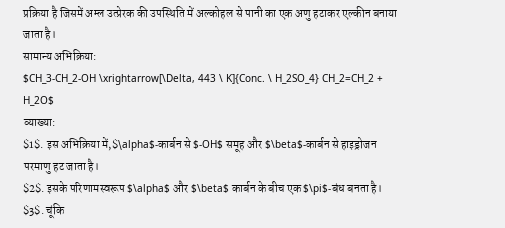प्रक्रिया है जिसमें अम्ल उत्प्रेरक की उपस्थिति में अल्कोहल से पानी का एक अणु हटाकर एल्कीन बनाया जाता है।
सामान्य अभिक्रिया:
$CH_3-CH_2-OH \xrightarrow[\Delta, 443 \ K]{Conc. \ H_2SO_4} CH_2=CH_2 + H_2O$
व्याख्या:
$1$. इस अभिक्रिया में,$\alpha$-कार्बन से $-OH$ समूह और $\beta$-कार्बन से हाइड्रोजन परमाणु हट जाता है।
$2$. इसके परिणामस्वरूप $\alpha$ और $\beta$ कार्बन के बीच एक $\pi$-बंध बनता है।
$3$. चूंकि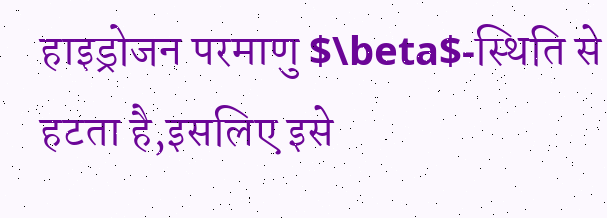हाइड्रोजन परमाणु $\beta$-स्थिति से हटता है,इसलिए इसे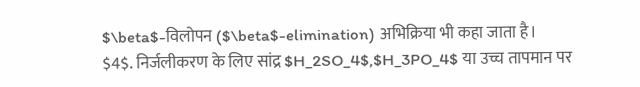$\beta$-विलोपन ($\beta$-elimination) अभिक्रिया भी कहा जाता है।
$4$. निर्जलीकरण के लिए सांद्र $H_2SO_4$,$H_3PO_4$ या उच्च तापमान पर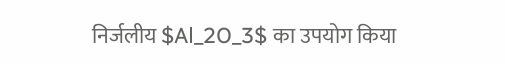निर्जलीय $Al_2O_3$ का उपयोग किया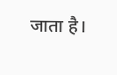जाता है।